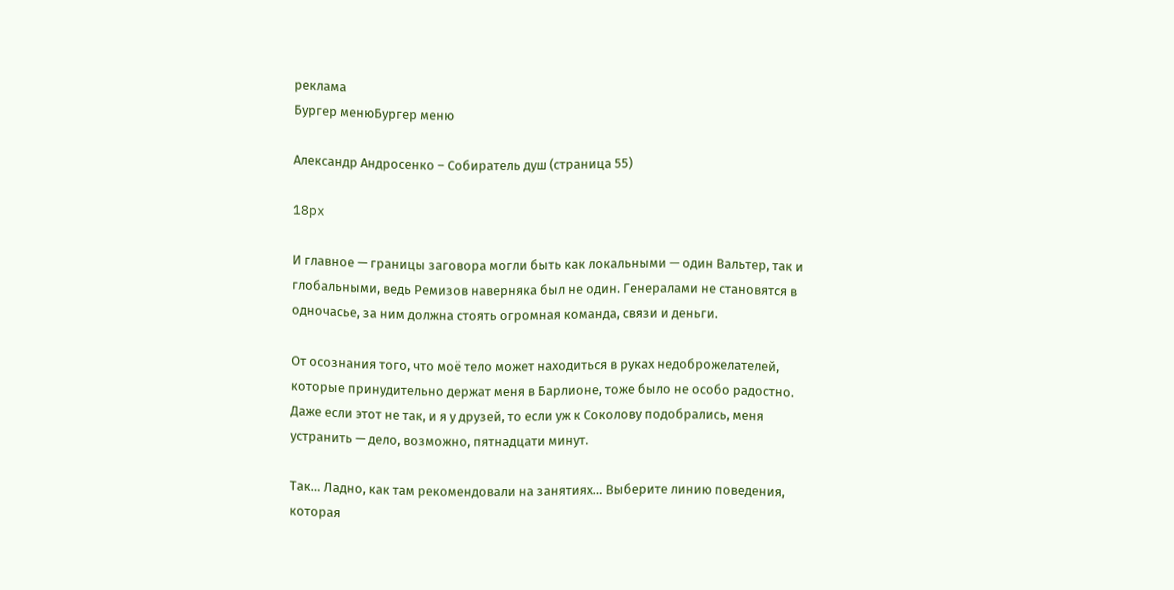реклама
Бургер менюБургер меню

Александр Андросенко – Собиратель душ (страница 55)

18px

И главное — границы заговора могли быть как локальными — один Вальтер, так и глобальными, ведь Ремизов наверняка был не один. Генералами не становятся в одночасье, за ним должна стоять огромная команда, связи и деньги.

От осознания того, что моё тело может находиться в руках недоброжелателей, которые принудительно держат меня в Барлионе, тоже было не особо радостно. Даже если этот не так, и я у друзей, то если уж к Соколову подобрались, меня устранить — дело, возможно, пятнадцати минут.

Так… Ладно, как там рекомендовали на занятиях… Выберите линию поведения, которая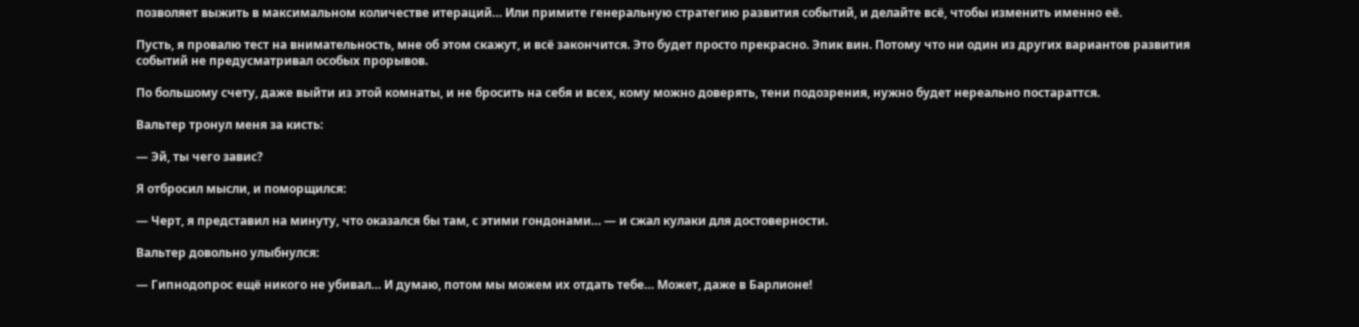позволяет выжить в максимальном количестве итераций… Или примите генеральную стратегию развития событий, и делайте всё, чтобы изменить именно её.

Пусть, я провалю тест на внимательность, мне об этом скажут, и всё закончится. Это будет просто прекрасно. Эпик вин. Потому что ни один из других вариантов развития событий не предусматривал особых прорывов.

По большому счету, даже выйти из этой комнаты, и не бросить на себя и всех, кому можно доверять, тени подозрения, нужно будет нереально постараттся.

Вальтер тронул меня за кисть:

— Эй, ты чего завис?

Я отбросил мысли, и поморщился:

— Черт, я представил на минуту, что оказался бы там, с этими гондонами… — и сжал кулаки для достоверности.

Вальтер довольно улыбнулся:

— Гипнодопрос ещё никого не убивал… И думаю, потом мы можем их отдать тебе… Может, даже в Барлионе!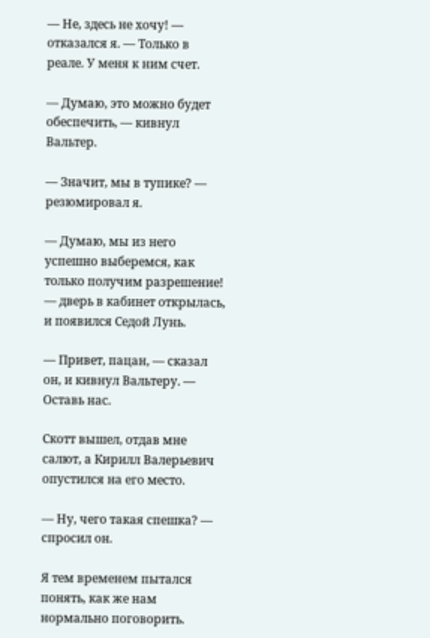— Не, здесь не хочу! — отказался я. — Только в реале. У меня к ним счет.

— Думаю, это можно будет обеспечить, — кивнул Вальтер.

— Значит, мы в тупике? — резюмировал я.

— Думаю, мы из него успешно выберемся, как только получим разрешение! — дверь в кабинет открылась, и появился Седой Лунь.

— Привет, пацан, — сказал он, и кивнул Вальтеру. — Оставь нас.

Скотт вышел, отдав мне салют, а Кирилл Валерьевич опустился на его место.

— Ну, чего такая спешка? — спросил он.

Я тем временем пытался понять, как же нам нормально поговорить.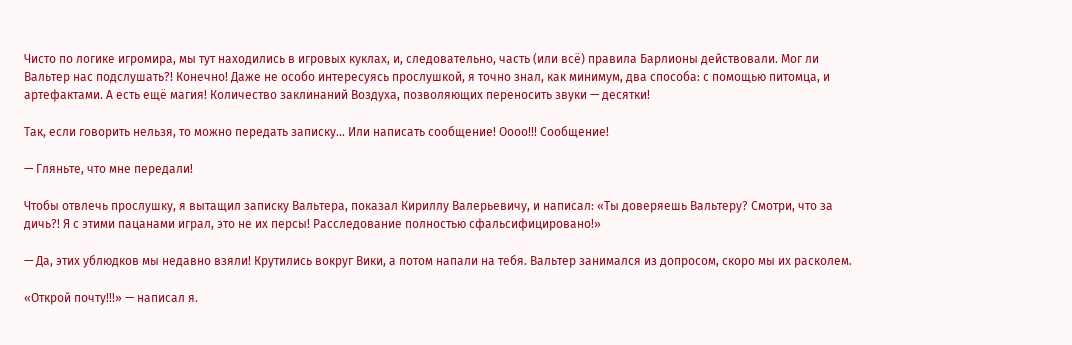Чисто по логике игромира, мы тут находились в игровых куклах, и, следовательно, часть (или всё) правила Барлионы действовали. Мог ли Вальтер нас подслушать?! Конечно! Даже не особо интересуясь прослушкой, я точно знал, как минимум, два способа: с помощью питомца, и артефактами. А есть ещё магия! Количество заклинаний Воздуха, позволяющих переносить звуки — десятки!

Так, если говорить нельзя, то можно передать записку… Или написать сообщение! Оооо!!! Сообщение!

— Гляньте, что мне передали!

Чтобы отвлечь прослушку, я вытащил записку Вальтера, показал Кириллу Валерьевичу, и написал: «Ты доверяешь Вальтеру? Смотри, что за дичь?! Я с этими пацанами играл, это не их персы! Расследование полностью сфальсифицировано!»

— Да, этих ублюдков мы недавно взяли! Крутились вокруг Вики, а потом напали на тебя. Вальтер занимался из допросом, скоро мы их расколем.

«Открой почту!!!» — написал я.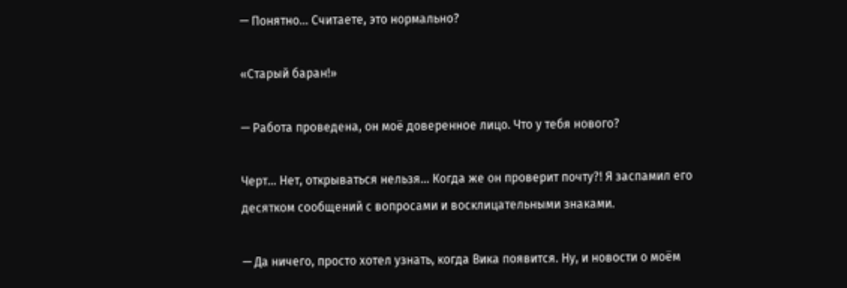— Понятно… Считаете, это нормально?

«Старый баран!»

— Работа проведена, он моё доверенное лицо. Что у тебя нового?

Черт… Нет, открываться нельзя… Когда же он проверит почту?! Я заспамил его десятком сообщений с вопросами и восклицательными знаками.

— Да ничего, просто хотел узнать, когда Вика появится. Ну, и новости о моём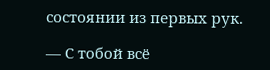состоянии из первых рук.

— С тобой всё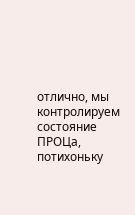отлично, мы контролируем состояние ПРОЦа, потихоньку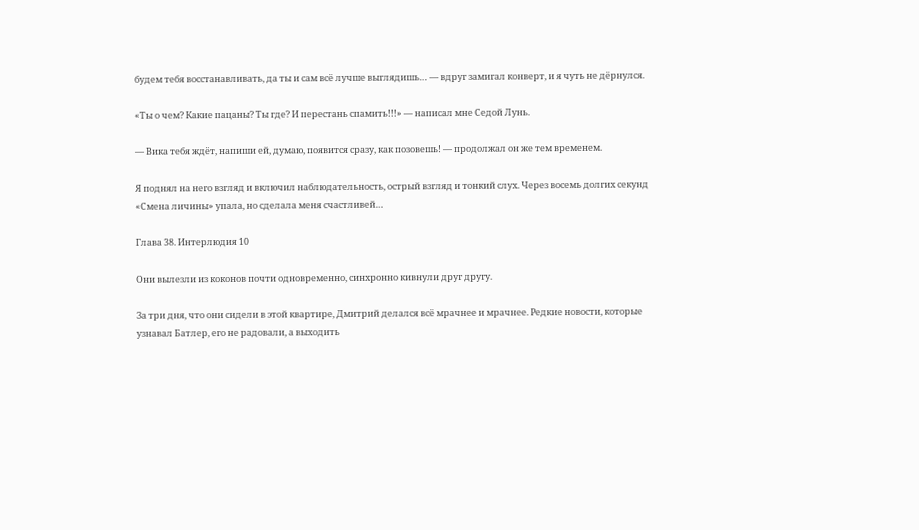будем тебя восстанавливать, да ты и сам всё лучше выглядишь… — вдруг замигал конверт, и я чуть не дёрнулся.

«Ты о чем? Какие пацаны? Ты где? И перестань спамить!!!» — написал мне Седой Лунь.

— Вика тебя ждёт, напиши ей, думаю, появится сразу, как позовешь! — продолжал он же тем временем.

Я поднял на него взгляд и включил наблюдательность, острый взгляд и тонкий слух. Через восемь долгих секунд «Смена личины» упала, но сделала меня счастливей…

Глава 38. Интерлюдия 10

Они вылезли из коконов почти одновременно, синхронно кивнули друг другу.

За три дня, что они сидели в этой квартире, Дмитрий делался всё мрачнее и мрачнее. Редкие новости, которые узнавал Батлер, его не радовали, а выходить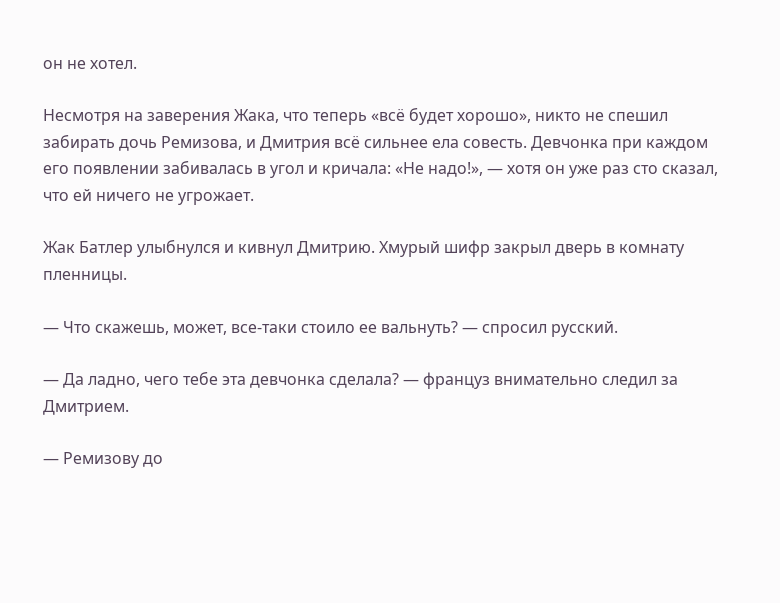он не хотел.

Несмотря на заверения Жака, что теперь «всё будет хорошо», никто не спешил забирать дочь Ремизова, и Дмитрия всё сильнее ела совесть. Девчонка при каждом его появлении забивалась в угол и кричала: «Не надо!», — хотя он уже раз сто сказал, что ей ничего не угрожает.

Жак Батлер улыбнулся и кивнул Дмитрию. Хмурый шифр закрыл дверь в комнату пленницы.

— Что скажешь, может, все-таки стоило ее вальнуть? — спросил русский.

— Да ладно, чего тебе эта девчонка сделала? — француз внимательно следил за Дмитрием.

— Ремизову до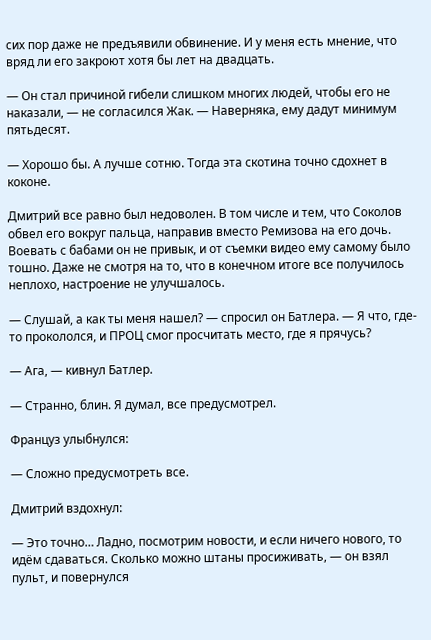сих пор даже не предъявили обвинение. И у меня есть мнение, что вряд ли его закроют хотя бы лет на двадцать.

— Он стал причиной гибели слишком многих людей, чтобы его не наказали, — не согласился Жак. — Наверняка, ему дадут минимум пятьдесят.

— Хорошо бы. А лучше сотню. Тогда эта скотина точно сдохнет в коконе.

Дмитрий все равно был недоволен. В том числе и тем, что Соколов обвел его вокруг пальца, направив вместо Ремизова на его дочь. Воевать с бабами он не привык, и от съемки видео ему самому было тошно. Даже не смотря на то, что в конечном итоге все получилось неплохо, настроение не улучшалось.

— Слушай, а как ты меня нашел? — спросил он Батлера. — Я что, где-то прокололся, и ПРОЦ смог просчитать место, где я прячусь?

— Ага, — кивнул Батлер.

— Странно, блин. Я думал, все предусмотрел.

Француз улыбнулся:

— Сложно предусмотреть все.

Дмитрий вздохнул:

— Это точно… Ладно, посмотрим новости, и если ничего нового, то идём сдаваться. Сколько можно штаны просиживать, — он взял пульт, и повернулся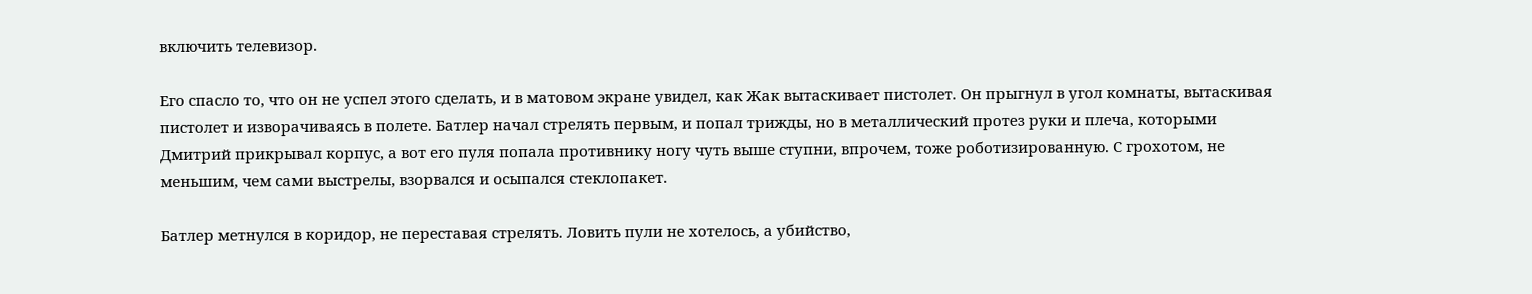включить телевизор.

Его спасло то, что он не успел этого сделать, и в матовом экране увидел, как Жак вытаскивает пистолет. Он прыгнул в угол комнаты, вытаскивая пистолет и изворачиваясь в полете. Батлер начал стрелять первым, и попал трижды, но в металлический протез руки и плеча, которыми Дмитрий прикрывал корпус, а вот его пуля попала противнику ногу чуть выше ступни, впрочем, тоже роботизированную. С грохотом, не меньшим, чем сами выстрелы, взорвался и осыпался стеклопакет.

Батлер метнулся в коридор, не переставая стрелять. Ловить пули не хотелось, а убийство,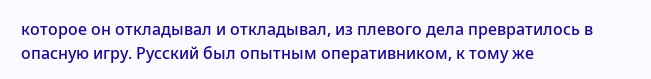которое он откладывал и откладывал, из плевого дела превратилось в опасную игру. Русский был опытным оперативником, к тому же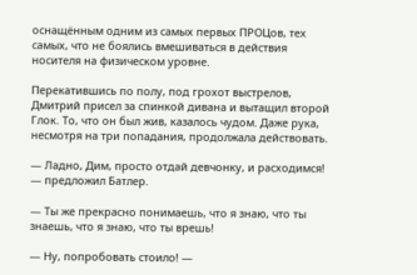оснащённым одним из самых первых ПРОЦов, тех самых, что не боялись вмешиваться в действия носителя на физическом уровне.

Перекатившись по полу, под грохот выстрелов, Дмитрий присел за спинкой дивана и вытащил второй Глок. То, что он был жив, казалось чудом. Даже рука, несмотря на три попадания, продолжала действовать.

— Ладно, Дим, просто отдай девчонку, и расходимся! — предложил Батлер.

— Ты же прекрасно понимаешь, что я знаю, что ты знаешь, что я знаю, что ты врешь!

— Ну, попробовать стоило! —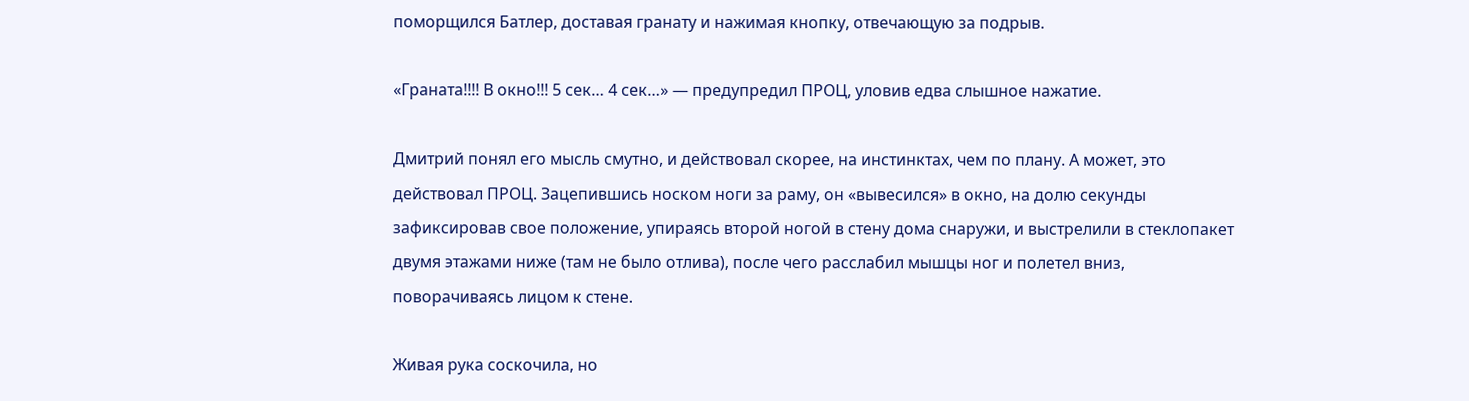поморщился Батлер, доставая гранату и нажимая кнопку, отвечающую за подрыв.

«Граната!!!! В окно!!! 5 сек… 4 сек…» — предупредил ПРОЦ, уловив едва слышное нажатие.

Дмитрий понял его мысль смутно, и действовал скорее, на инстинктах, чем по плану. А может, это действовал ПРОЦ. Зацепившись носком ноги за раму, он «вывесился» в окно, на долю секунды зафиксировав свое положение, упираясь второй ногой в стену дома снаружи, и выстрелили в стеклопакет двумя этажами ниже (там не было отлива), после чего расслабил мышцы ног и полетел вниз, поворачиваясь лицом к стене.

Живая рука соскочила, но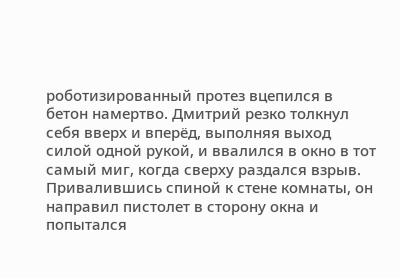роботизированный протез вцепился в бетон намертво. Дмитрий резко толкнул себя вверх и вперёд, выполняя выход силой одной рукой, и ввалился в окно в тот самый миг, когда сверху раздался взрыв. Привалившись спиной к стене комнаты, он направил пистолет в сторону окна и попытался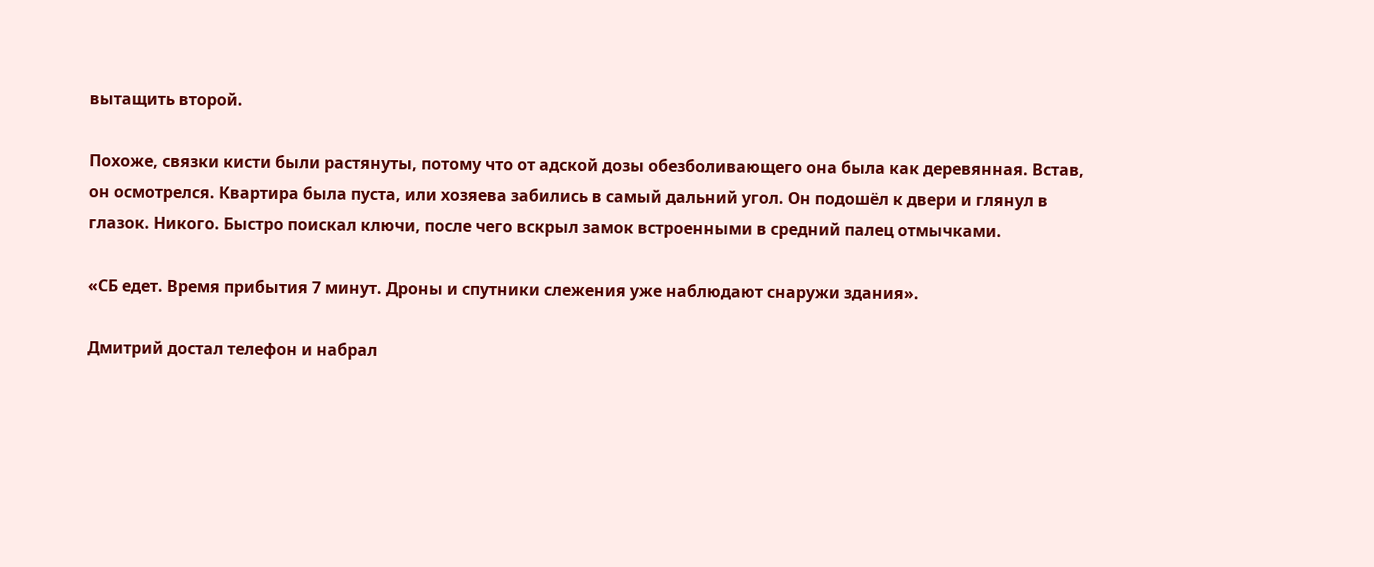вытащить второй.

Похоже, связки кисти были растянуты, потому что от адской дозы обезболивающего она была как деревянная. Встав, он осмотрелся. Квартира была пуста, или хозяева забились в самый дальний угол. Он подошёл к двери и глянул в глазок. Никого. Быстро поискал ключи, после чего вскрыл замок встроенными в средний палец отмычками.

«СБ едет. Время прибытия 7 минут. Дроны и спутники слежения уже наблюдают снаружи здания».

Дмитрий достал телефон и набрал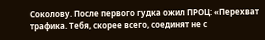Соколову. После первого гудка ожил ПРОЦ: «Перехват трафика. Тебя, скорее всего, соединят не с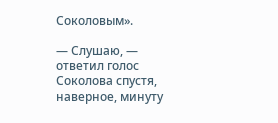Соколовым».

— Слушаю, — ответил голос Соколова спустя, наверное, минуту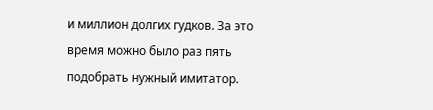и миллион долгих гудков. За это время можно было раз пять подобрать нужный имитатор.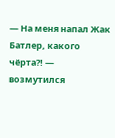— На меня напал Жак Батлер, какого чёрта?! — возмутился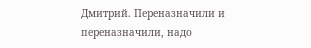Дмитрий. Переназначили и переназначили, надо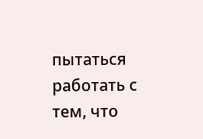пытаться работать с тем, что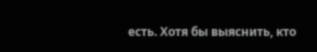есть. Хотя бы выяснить, кто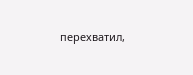перехватил,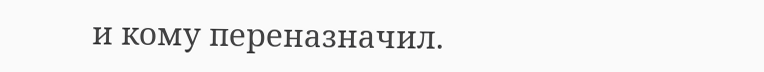и кому переназначил.